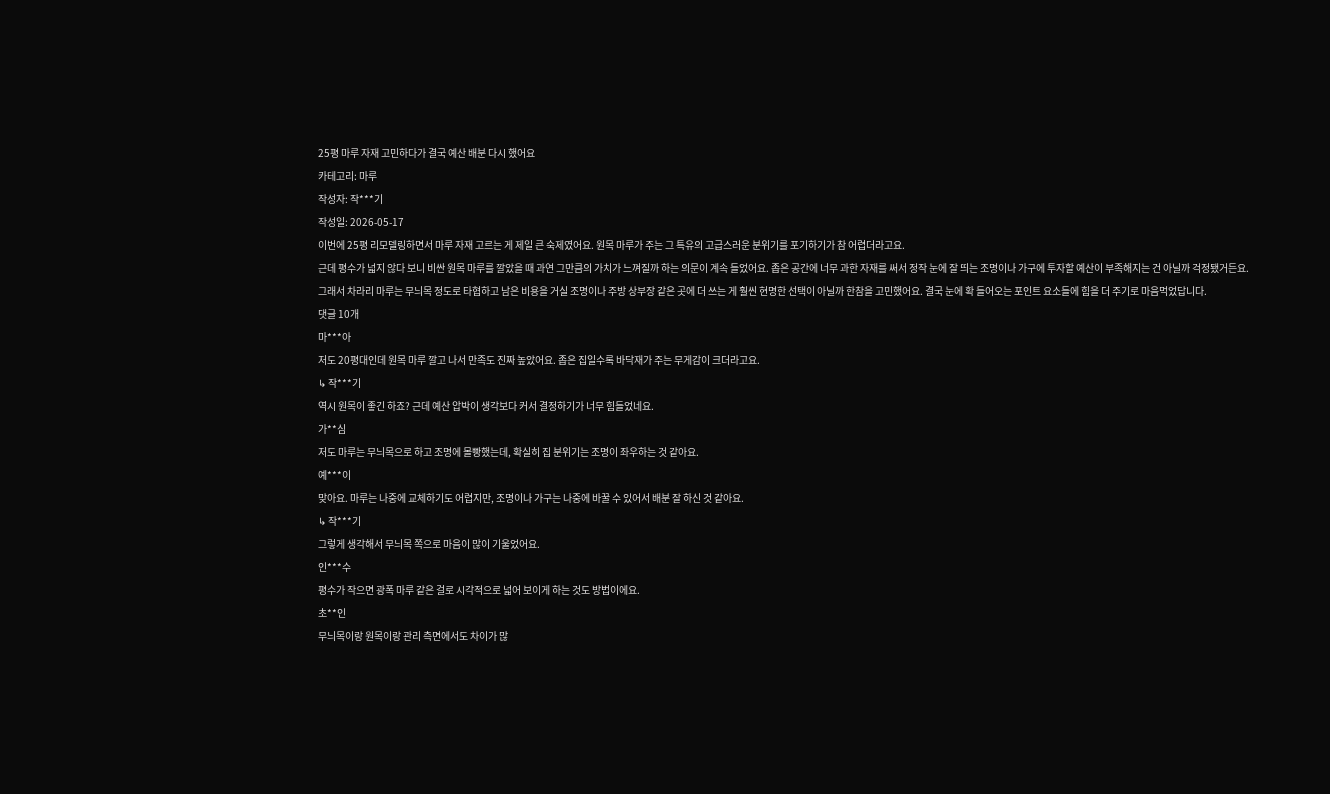25평 마루 자재 고민하다가 결국 예산 배분 다시 했어요
카테고리: 마루
작성자: 작***기
작성일: 2026-05-17
이번에 25평 리모델링하면서 마루 자재 고르는 게 제일 큰 숙제였어요. 원목 마루가 주는 그 특유의 고급스러운 분위기를 포기하기가 참 어렵더라고요.
근데 평수가 넓지 않다 보니 비싼 원목 마루를 깔았을 때 과연 그만큼의 가치가 느껴질까 하는 의문이 계속 들었어요. 좁은 공간에 너무 과한 자재를 써서 정작 눈에 잘 띄는 조명이나 가구에 투자할 예산이 부족해지는 건 아닐까 걱정됐거든요.
그래서 차라리 마루는 무늬목 정도로 타협하고 남은 비용을 거실 조명이나 주방 상부장 같은 곳에 더 쓰는 게 훨씬 현명한 선택이 아닐까 한참을 고민했어요. 결국 눈에 확 들어오는 포인트 요소들에 힘을 더 주기로 마음먹었답니다.
댓글 10개
마***아
저도 20평대인데 원목 마루 깔고 나서 만족도 진짜 높았어요. 좁은 집일수록 바닥재가 주는 무게감이 크더라고요.
↳ 작***기
역시 원목이 좋긴 하죠? 근데 예산 압박이 생각보다 커서 결정하기가 너무 힘들었네요.
가**심
저도 마루는 무늬목으로 하고 조명에 몰빵했는데, 확실히 집 분위기는 조명이 좌우하는 것 같아요.
예***이
맞아요. 마루는 나중에 교체하기도 어렵지만, 조명이나 가구는 나중에 바꿀 수 있어서 배분 잘 하신 것 같아요.
↳ 작***기
그렇게 생각해서 무늬목 쪽으로 마음이 많이 기울었어요.
인***수
평수가 작으면 광폭 마루 같은 걸로 시각적으로 넓어 보이게 하는 것도 방법이에요.
초**인
무늬목이랑 원목이랑 관리 측면에서도 차이가 많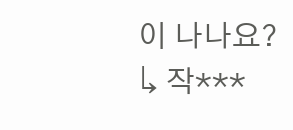이 나나요?
↳ 작***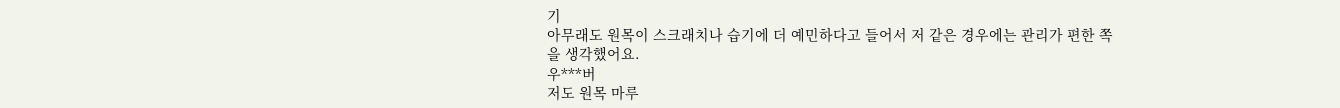기
아무래도 원목이 스크래치나 습기에 더 예민하다고 들어서 저 같은 경우에는 관리가 편한 쪽을 생각했어요.
우***버
저도 원목 마루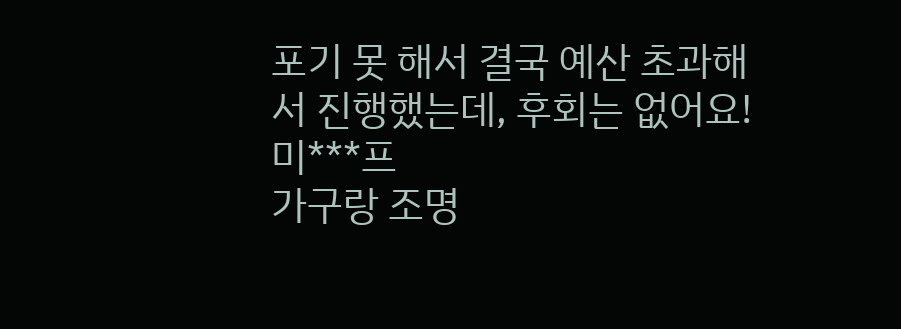포기 못 해서 결국 예산 초과해서 진행했는데, 후회는 없어요!
미***프
가구랑 조명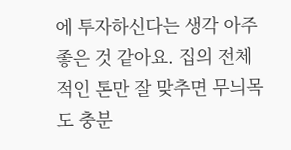에 투자하신다는 생각 아주 좋은 것 같아요. 집의 전체적인 톤만 잘 맞추면 무늬목도 충분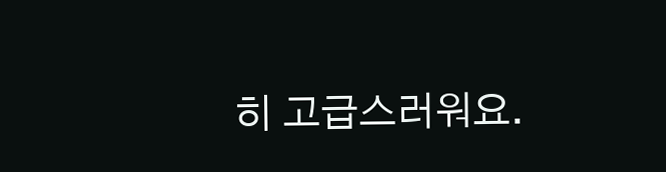히 고급스러워요.